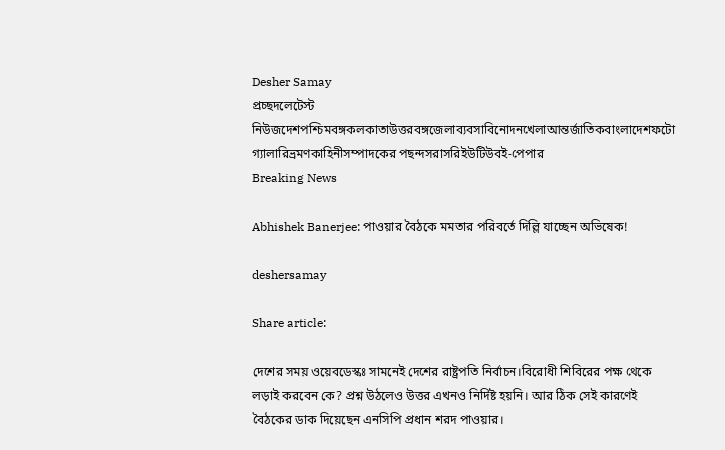Desher Samay
প্রচ্ছদলেটেস্ট নিউজদেশপশ্চিমবঙ্গকলকাতাউত্তরবঙ্গজেলাব্যবসাবিনোদনখেলাআন্তর্জাতিকবাংলাদেশফটো গ্যালারিভ্রমণকাহিনীসম্পাদকের পছন্দসরাসরিইউটিউবই-পেপার
Breaking News

Abhishek Banerjee: পাওয়ার বৈঠকে মমতার পরিবর্তে দিল্লি যাচ্ছেন অভিষেক!

deshersamay

Share article:

দেশের সময় ওয়েবডেস্কঃ সামনেই দেশের রাষ্ট্রপতি নির্বাচন।বিরোধী শিবিরের পক্ষ থেকে লড়াই করবেন কে? প্রশ্ন উঠলেও উত্তর এখনও নির্দিষ্ট হয়নি। আর ঠিক সেই কারণেই বৈঠকের ডাক দিয়েছেন এনসিপি প্রধান শরদ পাওয়ার।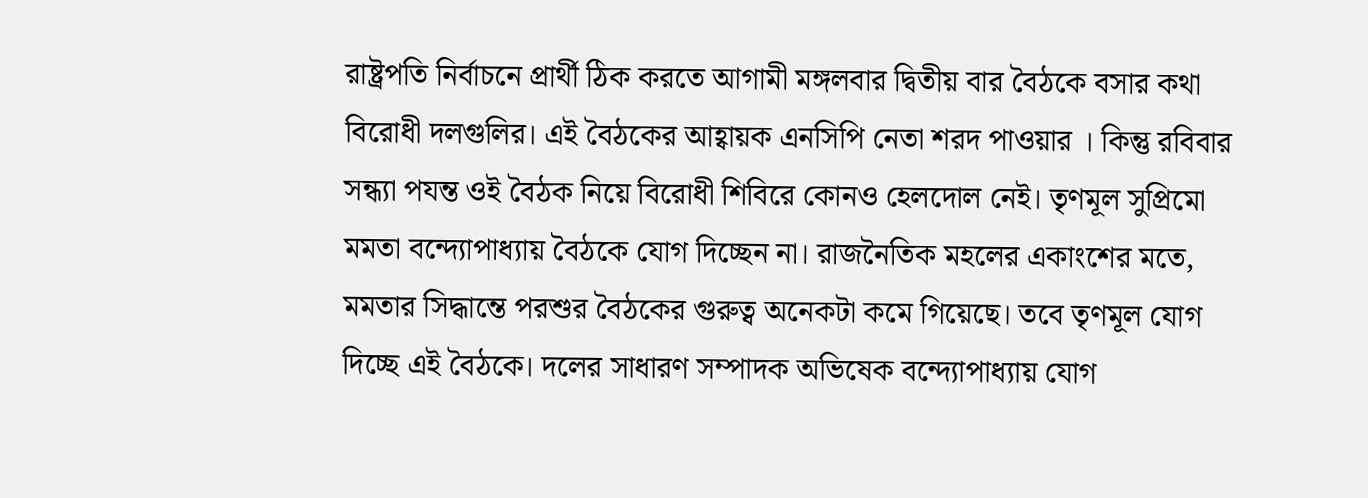রাষ্ট্রপতি নির্বাচনে প্রার্থী ঠিক করতে আগামী মঙ্গলবার দ্বিতীয় বার বৈঠকে বসার কথা বিরোধী দলগুলির। এই বৈঠকের আহ্বায়ক এনসিপি নেতা শরদ পাওয়ার । কিন্তু রবিবার সন্ধ্যা পযন্ত ওই বৈঠক নিয়ে বিরোধী শিবিরে কোনও হেলদোল নেই। তৃণমূল সুপ্রিমো মমতা বন্দ্যোপাধ্যায় বৈঠকে যোগ দিচ্ছেন না। রাজনৈতিক মহলের একাংশের মতে, মমতার সিদ্ধান্তে পরশুর বৈঠকের গুরুত্ব অনেকটা কমে গিয়েছে। তবে তৃণমূল যোগ দিচ্ছে এই বৈঠকে। দলের সাধারণ সম্পাদক অভিষেক বন্দ্যোপাধ্যায় যোগ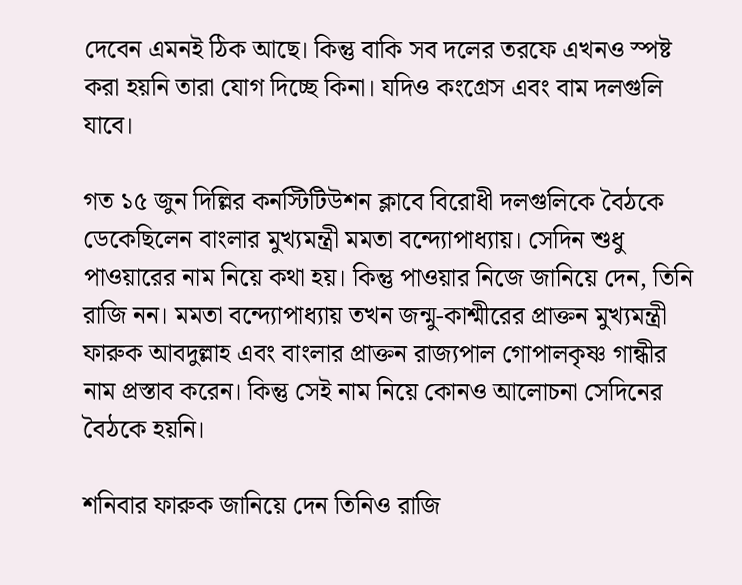দেবেন এমনই ঠিক আছে। কিন্তু বাকি সব দলের তরফে এখনও স্পষ্ট করা হয়নি তারা যোগ দিচ্ছে কিনা। যদিও কংগ্রেস এবং বাম দলগুলি যাবে।

গত ১৫ জুন দিল্লির কনস্টিটিউশন ক্লাবে বিরোধী দলগুলিকে বৈঠকে ডেকেছিলেন বাংলার মুখ্যমন্ত্রী মমতা বন্দ্যোপাধ্যায়। সেদিন শুধু পাওয়ারের নাম নিয়ে কথা হয়। কিন্তু পাওয়ার নিজে জানিয়ে দেন, তিনি রাজি নন। মমতা বন্দ্যোপাধ্যায় তখন জন্মু-কাশ্মীরের প্রাক্তন মুখ্যমন্ত্রী ফারুক আবদুল্লাহ এবং বাংলার প্রাক্তন রাজ্যপাল গোপালকৃষ্ণ গান্ধীর নাম প্রস্তাব করেন। কিন্তু সেই নাম নিয়ে কোনও আলোচনা সেদিনের বৈঠকে হয়নি।

শনিবার ফারুক জানিয়ে দেন তিনিও রাজি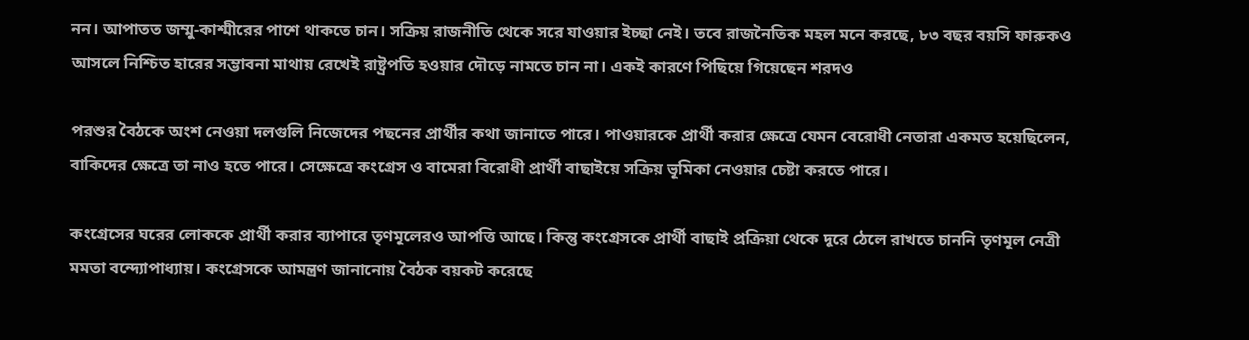নন। আপাতত জম্মু-কাশ্মীরের পাশে থাকতে চান। সক্রিয় রাজনীতি থেকে সরে যাওয়ার ইচ্ছা নেই। তবে রাজনৈতিক মহল মনে করছে, ৮৩ বছর বয়সি ফারুকও আসলে নিশ্চিত হারের সম্ভাবনা মাথায় রেখেই রাষ্ট্রপতি হওয়ার দৌড়ে নামতে চান না। একই কারণে পিছিয়ে গিয়েছেন শরদও

পরশুর বৈঠকে অংশ নেওয়া দলগুলি নিজেদের পছনের প্রার্থীর কথা জানাতে পারে। পাওয়ারকে প্রার্থী করার ক্ষেত্রে যেমন বেরোধী নেতারা একমত হয়েছিলেন, বাকিদের ক্ষেত্রে তা নাও হতে পারে। সেক্ষেত্রে কংগ্রেস ও বামেরা বিরোধী প্রার্থী বাছাইয়ে সক্রিয় ভূমিকা নেওয়ার চেষ্টা করতে পারে।

কংগ্রেসের ঘরের লোককে প্রার্থী করার ব্যাপারে তৃণমূলেরও আপত্তি আছে। কিন্তু কংগ্রেসকে প্রার্থী বাছাই প্রক্রিয়া থেকে দূরে ঠেলে রাখতে চাননি তৃণমূল নেত্রী মমতা বন্দ্যোপাধ্যায়। কংগ্রেসকে আমন্ত্রণ জানানোয় বৈঠক বয়কট করেছে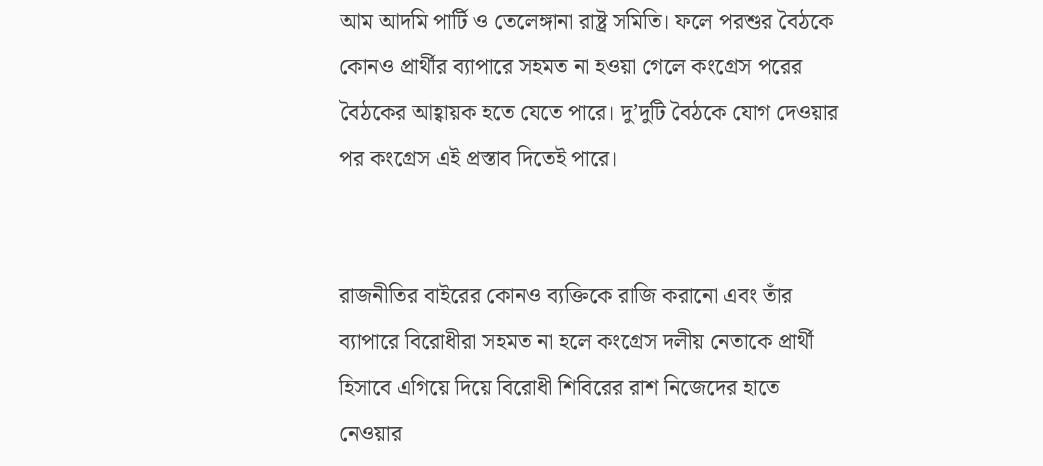আম আদমি পার্টি ও তেলেঙ্গানা রাষ্ট্র সমিতি। ফলে পরশুর বৈঠকে কোনও প্রার্থীর ব্যাপারে সহমত না হওয়া গেলে কংগ্রেস পরের বৈঠকের আহ্বায়ক হতে যেতে পারে। দু’দুটি বৈঠকে যোগ দেওয়ার পর কংগ্রেস এই প্রস্তাব দিতেই পারে।


রাজনীতির বাইরের কোনও ব্যক্তিকে রাজি করানো এবং তাঁর ব্যাপারে বিরোধীরা সহমত না হলে কংগ্রেস দলীয় নেতাকে প্রার্থী হিসাবে এগিয়ে দিয়ে বিরোধী শিবিরের রাশ নিজেদের হাতে নেওয়ার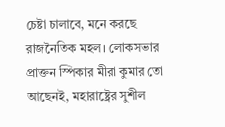চেষ্টা চালাবে, মনে করছে রাজনৈতিক মহল। লোকসভার প্রাক্তন স্পিকার মীরা কুমার তো আছেনই, মহারাষ্ট্রের সুশীল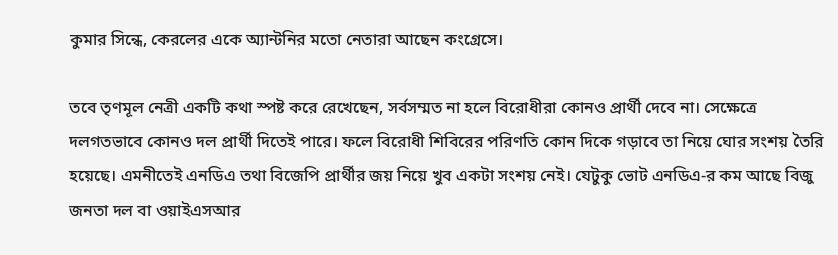কুমার সিন্ধে, কেরলের একে অ্যান্টনির মতো নেতারা আছেন কংগ্রেসে।

তবে তৃণমূল নেত্রী একটি কথা স্পষ্ট করে রেখেছেন, সর্বসম্মত না হলে বিরোধীরা কোনও প্রার্থী দেবে না। সেক্ষেত্রে দলগতভাবে কোনও দল প্রার্থী দিতেই পারে। ফলে বিরোধী শিবিরের পরিণতি কোন দিকে গড়াবে তা নিয়ে ঘোর সংশয় তৈরি হয়েছে। এমনীতেই এনডিএ তথা বিজেপি প্রার্থীর জয় নিয়ে খুব একটা সংশয় নেই। যেটুকু ভোট এনডিএ-র কম আছে বিজু জনতা দল বা ওয়াইএসআর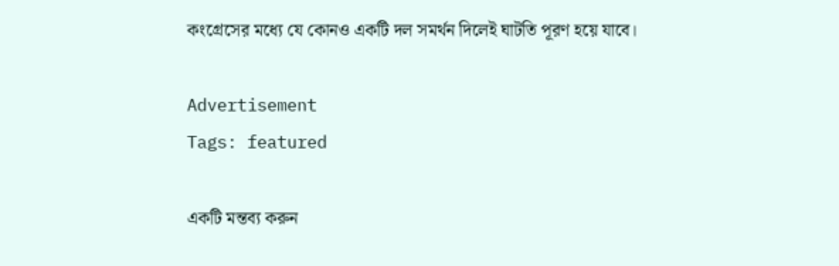কংগ্রেসের মধ্যে যে কোনও একটি দল সমর্থন দিলেই ঘাটতি পূরণ হয়ে যাবে।

Advertisement
Tags: featured

একটি মন্তব্য করুন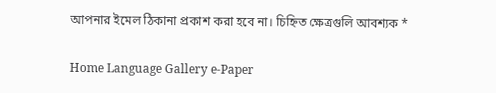আপনার ইমেল ঠিকানা প্রকাশ করা হবে না। চিহ্নিত ক্ষেত্রগুলি আবশ্যক *

Home Language Gallery e-Paper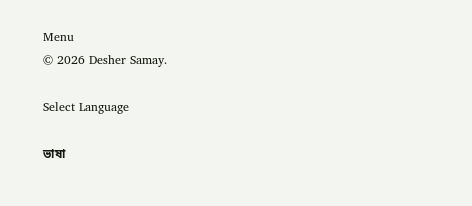Menu
© 2026 Desher Samay.

Select Language

ভাষা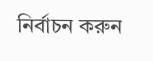নির্বাচন করুন